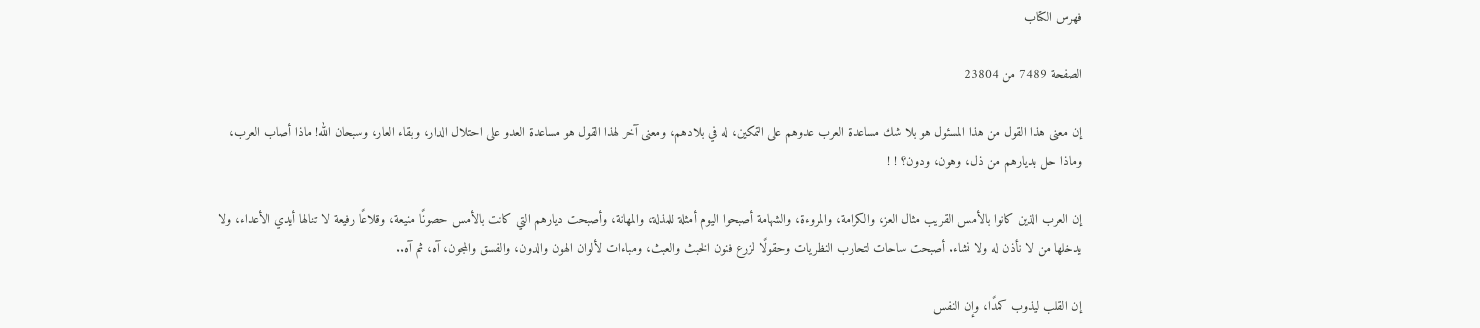فهرس الكتاب

الصفحة 7489 من 23804

إن معنى هذا القول من هذا المسئول هو بلا شك مساعدة العرب عدوهم على التمكين، له في بلادهم، ومعنى آخر لهذا القول هو مساعدة العدو على احتلال الدار، وبقاء العار، وسبحان الله! ماذا أصاب العرب، وماذا حل بديارهم من ذل، وهون، ودون؟ ! !

إن العرب الذين كانوا بالأمس القريب مثال العز، والكرامة، والمروءة، والشهامة أصبحوا اليوم أمثلة للمذلة، والمهانة، وأصبحت ديارهم التي كانت بالأمس حصونًا منيعة، وقلاعًا رفيعة لا تنالها أيدي الأعداء، ولا يدخلها من لا نأذن له ولا نشاء. أصبحت ساحات لتحارب النظريات وحقولًا لزرع فنون الخبث والعبث، ومباءات لألوان الهون والدون، والفسق والمجون، آه، ثم آه..

إن القلب ليذوب كمدًا، وإن النفس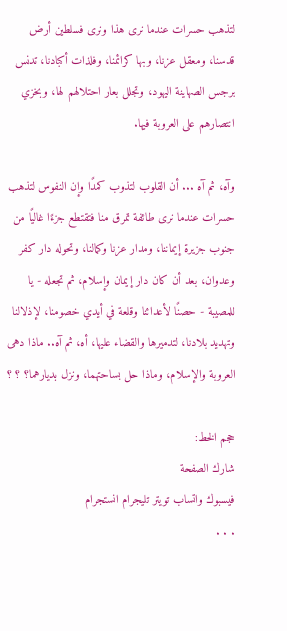لتذهب حسرات عندما نرى هذا ونرى فسلطين أرض قدسنا، ومعقل عزنا، وبها كرائمنا، وفلذات أكبادنا، تدنس برجس الصهاينة اليهود، وتجلل بعار احتلالهم لها، وبخزي انتصارهم على العروبة فيها.

وآه، ثم آه ... أن القلوب لتذوب كمدًا وإن النفوس لتذهب حسرات عندما نرى طائفة تمرق منا فتقتطع جزءًا غاليًا من جنوب جزيرة إيماننا، ومدار عزنا وكمالنا، وتحوله دار كفر وعدوان، بعد أن كان دار إيمان وإسلام، ثم تجعله - يا للمصيبة - حصنًا لأعدائنا وقلعة في أيدي خصومنا، لإذلالنا وتهديد بلادنا، لتدميرها والقضاء عليها، أه، ثم آه.. ماذا دهى العروبة والإسلام، وماذا حل بساحتهما، ونزل بديارهما؟ ؟ ؟

حجم الخط:
شارك الصفحة
فيسبوك واتساب تويتر تليجرام انستجرام
. . .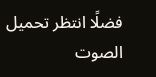فضلًا انتظر تحميل الصوت